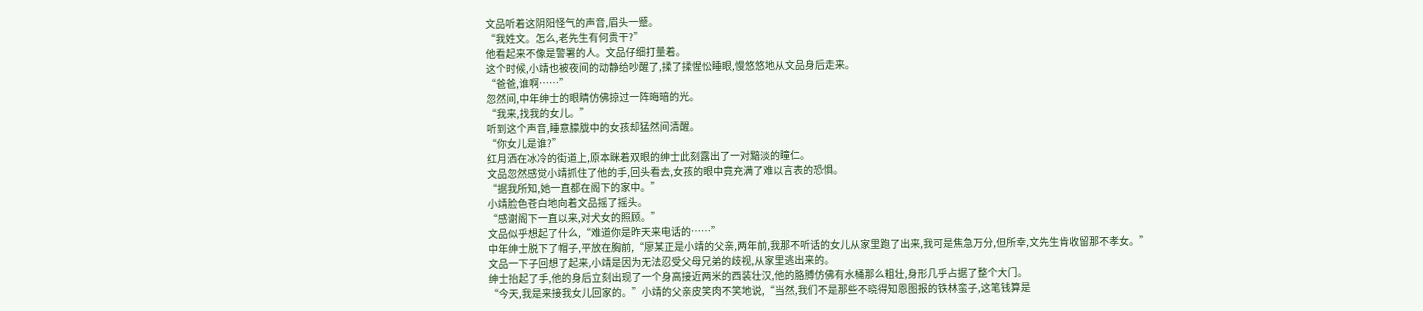文品听着这阴阳怪气的声音,眉头一蹙。
“我姓文。怎么,老先生有何贵干?”
他看起来不像是警署的人。文品仔细打量着。
这个时候,小靖也被夜间的动静给吵醒了,揉了揉惺忪睡眼,慢悠悠地从文品身后走来。
“爸爸,谁啊……”
忽然间,中年绅士的眼睛仿佛掠过一阵晦暗的光。
“我来,找我的女儿。”
听到这个声音,睡意朦胧中的女孩却猛然间清醒。
“你女儿是谁?”
红月洒在冰冷的街道上,原本眯着双眼的绅士此刻露出了一对黯淡的瞳仁。
文品忽然感觉小靖抓住了他的手,回头看去,女孩的眼中竟充满了难以言表的恐惧。
“据我所知,她一直都在阁下的家中。”
小靖脸色苍白地向着文品摇了摇头。
“感谢阁下一直以来,对犬女的照顾。”
文品似乎想起了什么,“难道你是昨天来电话的……”
中年绅士脱下了帽子,平放在胸前,“廖某正是小靖的父亲,两年前,我那不听话的女儿从家里跑了出来,我可是焦急万分,但所幸,文先生肯收留那不孝女。”
文品一下子回想了起来,小靖是因为无法忍受父母兄弟的歧视,从家里逃出来的。
绅士抬起了手,他的身后立刻出现了一个身高接近两米的西装壮汉,他的胳膊仿佛有水桶那么粗壮,身形几乎占据了整个大门。
“今天,我是来接我女儿回家的。”小靖的父亲皮笑肉不笑地说,“当然,我们不是那些不晓得知恩图报的铁林蛮子,这笔钱算是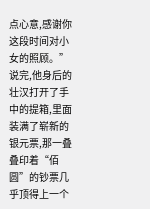点心意,感谢你这段时间对小女的照顾。”
说完,他身后的壮汉打开了手中的提箱,里面装满了崭新的银元票,那一叠叠印着“佰圆”的钞票几乎顶得上一个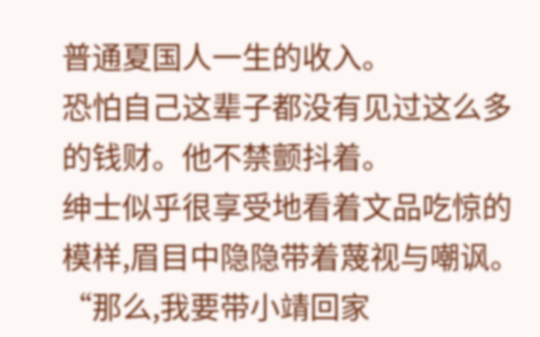普通夏国人一生的收入。
恐怕自己这辈子都没有见过这么多的钱财。他不禁颤抖着。
绅士似乎很享受地看着文品吃惊的模样,眉目中隐隐带着蔑视与嘲讽。
“那么,我要带小靖回家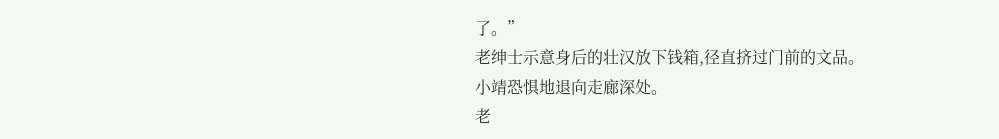了。”
老绅士示意身后的壮汉放下钱箱,径直挤过门前的文品。
小靖恐惧地退向走廊深处。
老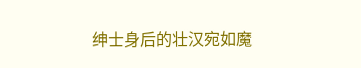绅士身后的壮汉宛如魔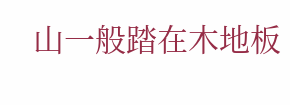山一般踏在木地板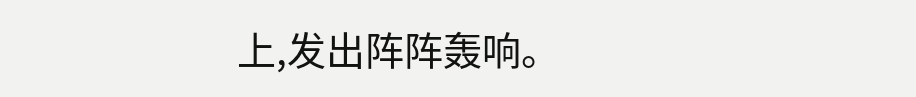上,发出阵阵轰响。